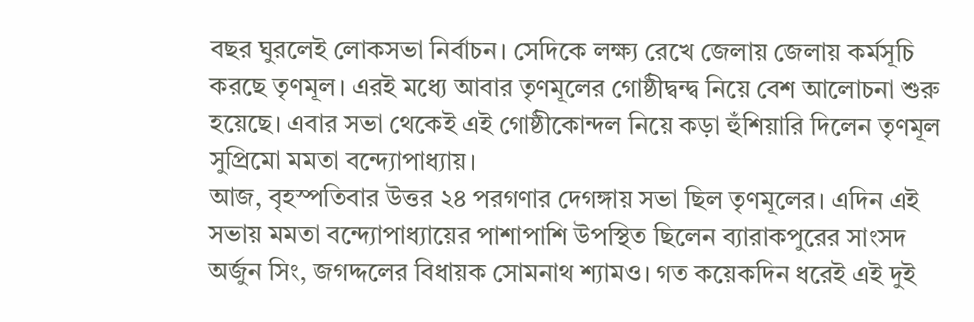বছর ঘুরলেই লোকসভা নির্বাচন। সেদিকে লক্ষ্য রেখে জেলায় জেলায় কর্মসূচি করছে তৃণমূল। এরই মধ্যে আবার তৃণমূলের গোষ্ঠীদ্বন্দ্ব নিয়ে বেশ আলোচনা শুরু হয়েছে। এবার সভা থেকেই এই গোষ্ঠীকোন্দল নিয়ে কড়া হুঁশিয়ারি দিলেন তৃণমূল সুপ্রিমো মমতা বন্দ্যোপাধ্যায়।
আজ, বৃহস্পতিবার উত্তর ২৪ পরগণার দেগঙ্গায় সভা ছিল তৃণমূলের। এদিন এই সভায় মমতা বন্দ্যোপাধ্যায়ের পাশাপাশি উপস্থিত ছিলেন ব্যারাকপুরের সাংসদ অর্জুন সিং, জগদ্দলের বিধায়ক সোমনাথ শ্যামও। গত কয়েকদিন ধরেই এই দুই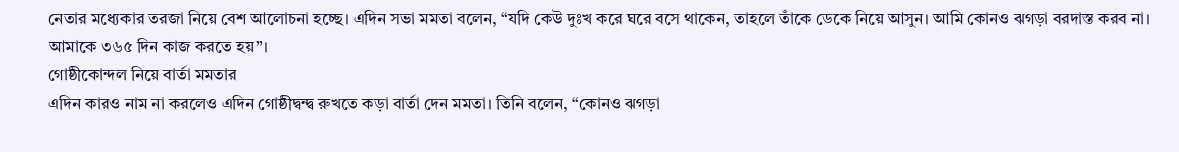নেতার মধ্যেকার তরজা নিয়ে বেশ আলোচনা হচ্ছে। এদিন সভা মমতা বলেন, “যদি কেউ দুঃখ করে ঘরে বসে থাকেন, তাহলে তাঁকে ডেকে নিয়ে আসুন। আমি কোনও ঝগড়া বরদাস্ত করব না। আমাকে ৩৬৫ দিন কাজ করতে হয়”।
গোষ্ঠীকোন্দল নিয়ে বার্তা মমতার
এদিন কারও নাম না করলেও এদিন গোষ্ঠীদ্বন্দ্ব রুখতে কড়া বার্তা দেন মমতা। তিনি বলেন, “কোনও ঝগড়া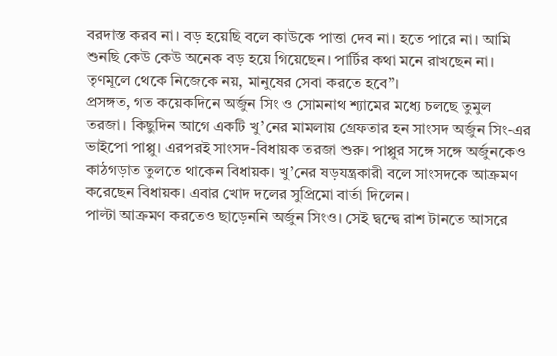বরদাস্ত করব না। বড় হয়েছি বলে কাউকে পাত্তা দেব না। হতে পারে না। আমি শুনছি কেউ কেউ অনেক বড় হয়ে গিয়েছেন। পার্টির কথা মনে রাখছেন না। তৃণমূলে থেকে নিজেকে নয়, মানুষের সেবা করতে হবে”।
প্রসঙ্গত, গত কয়েকদিনে অর্জুন সিং ও সোমনাথ শ্যামের মধ্যে চলছে তুমুল তরজা। কিছুদিন আগে একটি খু’নের মামলায় গ্রেফতার হন সাংসদ অর্জুন সিং-এর ভাইপো পাপ্পু। এরপরই সাংসদ-বিধায়ক তরজা শুরু। পাপ্পুর সঙ্গে সঙ্গে অর্জুনকেও কাঠগড়াত তুলতে থাকেন বিধায়ক। খু’নের ষড়যন্ত্রকারী বলে সাংসদকে আক্রমণ করেছেন বিধায়ক। এবার খোদ দলের সুপ্রিমো বার্তা দিলেন।
পাল্টা আক্রমণ করতেও ছাড়েননি অর্জুন সিংও। সেই দ্বন্দ্বে রাশ টানতে আসরে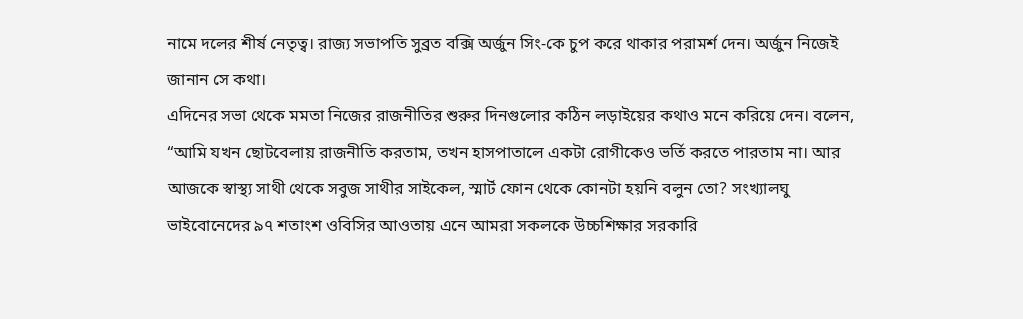নামে দলের শীর্ষ নেতৃত্ব। রাজ্য সভাপতি সুব্রত বক্সি অর্জুন সিং-কে চুপ করে থাকার পরামর্শ দেন। অর্জুন নিজেই জানান সে কথা।
এদিনের সভা থেকে মমতা নিজের রাজনীতির শুরুর দিনগুলোর কঠিন লড়াইয়ের কথাও মনে করিয়ে দেন। বলেন, “আমি যখন ছোটবেলায় রাজনীতি করতাম, তখন হাসপাতালে একটা রোগীকেও ভর্তি করতে পারতাম না। আর আজকে স্বাস্থ্য সাথী থেকে সবুজ সাথীর সাইকেল, স্মার্ট ফোন থেকে কোনটা হয়নি বলুন তো? সংখ্যালঘু ভাইবোনেদের ৯৭ শতাংশ ওবিসির আওতায় এনে আমরা সকলকে উচ্চশিক্ষার সরকারি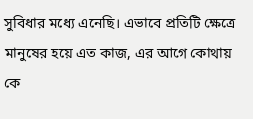সুবিধার মধ্যে এনেছি। এভাবে প্রতিটি ক্ষেত্রে মানুষের হয়ে এত কাজ, এর আগে কোথায় কে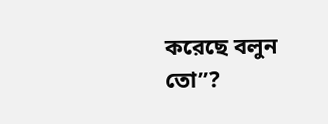করেছে বলুন তো”?